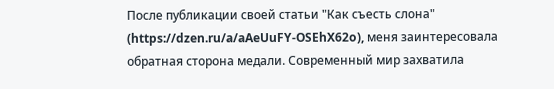После публикации своей статьи "Как съесть слона" (https://dzen.ru/a/aAeUuFY-OSEhX62o), меня заинтересовала обратная сторона медали. Современный мир захватила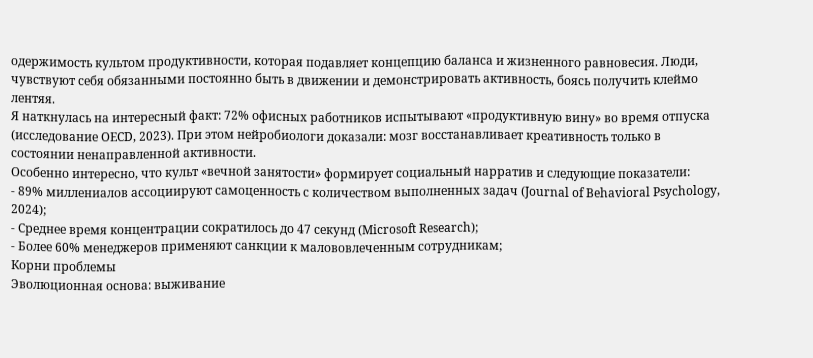одержимость культом продуктивности, которая подавляет концепцию баланса и жизненного равновесия. Люди, чувствуют себя обязанными постоянно быть в движении и демонстрировать активность, боясь получить клеймо лентяя.
Я наткнулась на интересный факт: 72% офисных работников испытывают «продуктивную вину» во время отпуска (исследование OECD, 2023). При этом нейробиологи доказали: мозг восстанавливает креативность только в состоянии ненаправленной активности.
Особенно интересно, что культ «вечной занятости» формирует социальный нарратив и следующие показатели:
- 89% миллениалов ассоциируют самоценность с количеством выполненных задач (Journal of Behavioral Psychology, 2024);
- Среднее время концентрации сократилось до 47 секунд (Microsoft Research);
- Более 60% менеджеров применяют санкции к малововлеченным сотрудникам;
Корни проблемы
Эволюционная основа: выживание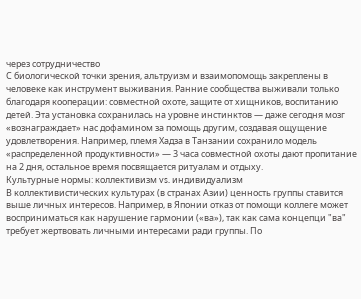через сотрудничество
С биологической точки зрения, альтруизм и взаимопомощь закреплены в человеке как инструмент выживания. Ранние сообщества выживали только благодаря кооперации: совместной охоте, защите от хищников, воспитанию детей. Эта установка сохранилась на уровне инстинктов — даже сегодня мозг «вознаграждает» нас дофамином за помощь другим, создавая ощущение удовлетворения. Например, племя Хадза в Танзании сохранило модель «распределенной продуктивности» — 3 часа совместной охоты дают пропитание на 2 дня, остальное время посвящается ритуалам и отдыху.
Культурные нормы: коллективизм vs. индивидуализм
В коллективистических культурах (в странах Азии) ценность группы ставится выше личных интересов. Например, в Японии отказ от помощи коллеге может восприниматься как нарушение гармонии («ва»), так как сама концепци "ва" требует жертвовать личными интересами ради группы. По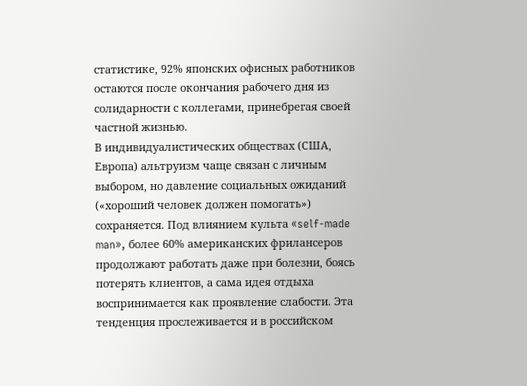статистике, 92% японских офисных работников остаются после окончания рабочего дня из солидарности с коллегами, принебрегая своей частной жизнью.
В индивидуалистических обществах (США, Европа) альтруизм чаще связан с личным выбором, но давление социальных ожиданий («хороший человек должен помогать») сохраняется. Под влиянием культа «self-made man», более 60% американских фрилансеров продолжают работать даже при болезни, боясь потерять клиентов, а сама идея отдыха воспринимается как проявление слабости. Эта тенденция прослеживается и в российском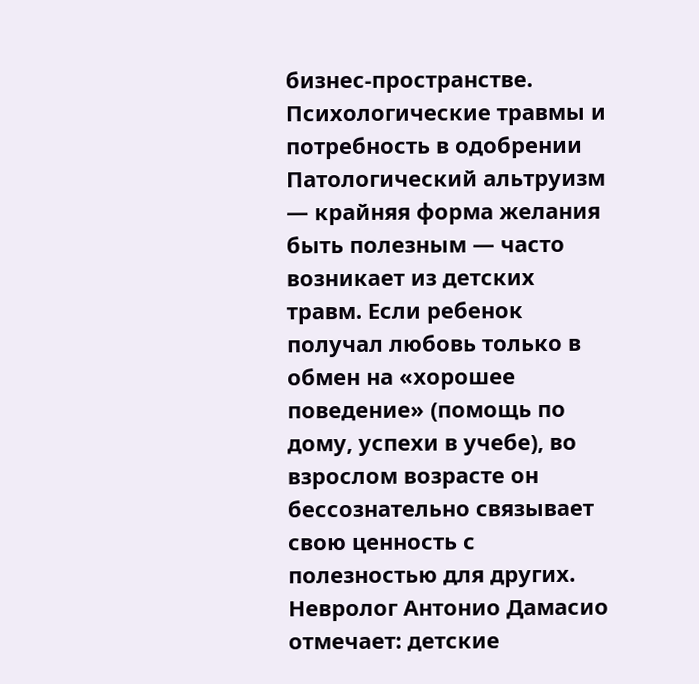бизнес-пространстве.
Психологические травмы и потребность в одобрении
Патологический альтруизм — крайняя форма желания быть полезным — часто возникает из детских травм. Если ребенок получал любовь только в обмен на «хорошее поведение» (помощь по дому, успехи в учебе), во взрослом возрасте он бессознательно связывает свою ценность с полезностью для других. Невролог Антонио Дамасио отмечает: детские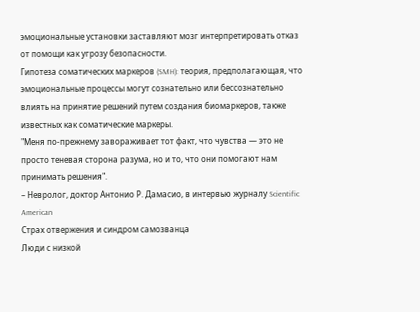эмоциональные установки заставляют мозг интерпретировать отказ от помощи как угрозу безопасности.
Гипотеза соматических маркеров (SMH): теория, предполагающая, что эмоциональные процессы могут сознательно или бессознательно влиять на принятие решений путем создания биомаркеров, также известных как соматические маркеры.
"Меня по-прежнему завораживает тот факт, что чувства — это не просто теневая сторона разума, но и то, что они помогают нам принимать решения".
– Невролог, доктор Антонио Р. Дамасио, в интервью журналу Scientific American
Страх отвержения и синдром самозванца
Люди с низкой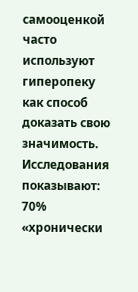самооценкой часто используют гиперопеку как способ доказать свою значимость. Исследования показывают: 70% «хронически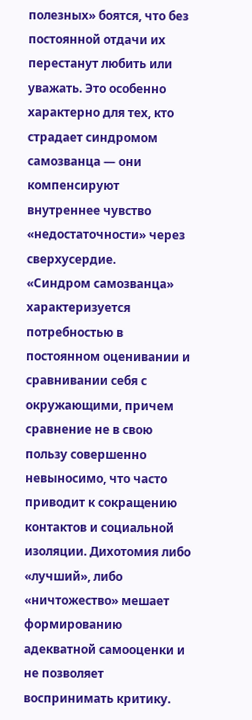полезных» боятся, что без постоянной отдачи их перестанут любить или уважать. Это особенно характерно для тех, кто страдает синдромом самозванца — они компенсируют внутреннее чувство «недостаточности» через сверхусердие.
«Синдром самозванца» характеризуется потребностью в постоянном оценивании и сравнивании себя с окружающими, причем сравнение не в свою пользу совершенно невыносимо, что часто приводит к сокращению контактов и социальной изоляции. Дихотомия либо «лучший», либо «ничтожество» мешает формированию адекватной самооценки и не позволяет воспринимать критику.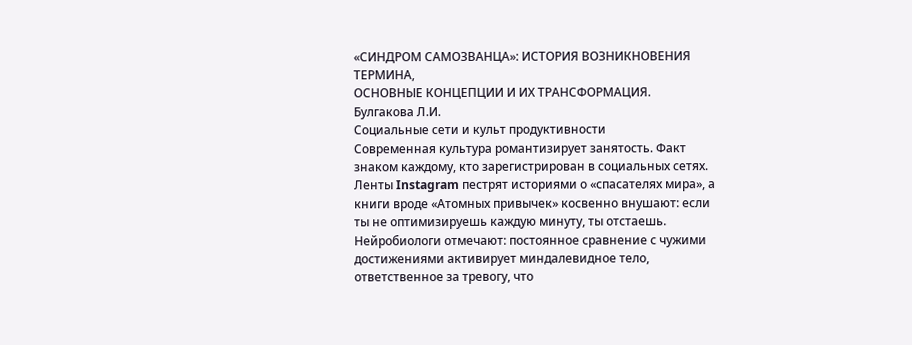«СИНДРОМ САМОЗВАНЦА»: ИСТОРИЯ ВОЗНИКНОВЕНИЯ ТЕРМИНА,
ОСНОВНЫЕ КОНЦЕПЦИИ И ИХ ТРАНСФОРМАЦИЯ.
Булгакова Л.И.
Социальные сети и культ продуктивности
Современная культура романтизирует занятость. Факт знаком каждому, кто зарегистрирован в социальных сетях. Ленты Instagram пестрят историями о «спасателях мира», а книги вроде «Атомных привычек» косвенно внушают: если ты не оптимизируешь каждую минуту, ты отстаешь. Нейробиологи отмечают: постоянное сравнение с чужими достижениями активирует миндалевидное тело, ответственное за тревогу, что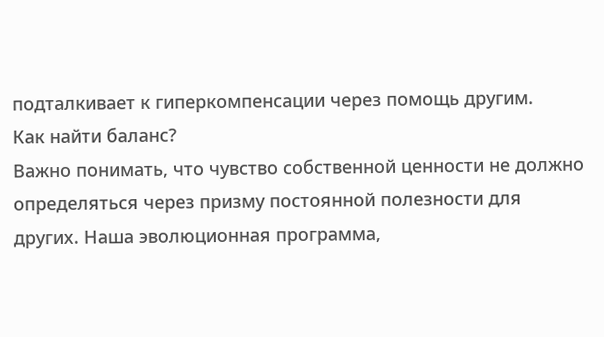подталкивает к гиперкомпенсации через помощь другим.
Как найти баланс?
Важно понимать, что чувство собственной ценности не должно определяться через призму постоянной полезности для других. Наша эволюционная программа,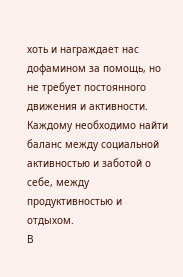хоть и награждает нас дофамином за помощь, но не требует постоянного движения и активности. Каждому необходимо найти баланс между социальной активностью и заботой о себе, между продуктивностью и отдыхом.
В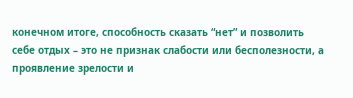конечном итоге, способность сказать “нет” и позволить себе отдых – это не признак слабости или бесполезности, а проявление зрелости и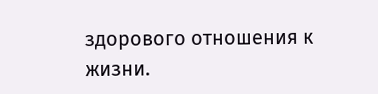здорового отношения к жизни.